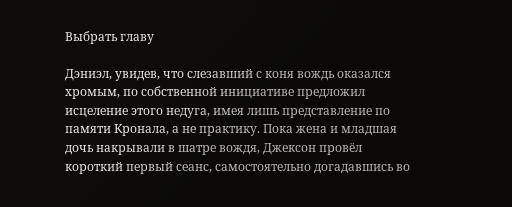Выбрать главу

Дэниэл, увидев, что слезавший с коня вождь оказался хромым, по собственной инициативе предложил исцеление этого недуга, имея лишь представление по памяти Кронала, а не практику. Пока жена и младшая дочь накрывали в шатре вождя, Джексон провёл короткий первый сеанс, самостоятельно догадавшись во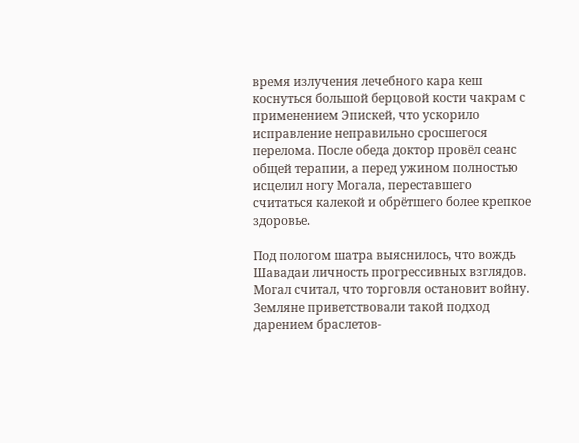время излучения лечебного кара кеш коснуться большой берцовой кости чакрам с применением Эпискей, что ускорило исправление неправильно сросшегося перелома. После обеда доктор провёл сеанс общей терапии, а перед ужином полностью исцелил ногу Могала, переставшего считаться калекой и обрётшего более крепкое здоровье.

Под пологом шатра выяснилось, что вождь Шавадаи личность прогрессивных взглядов. Могал считал, что торговля остановит войну. Земляне приветствовали такой подход дарением браслетов-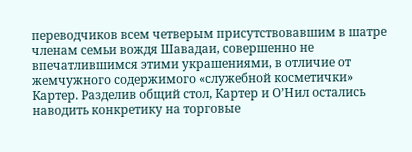переводчиков всем четверым присутствовавшим в шатре членам семьи вождя Шавадаи, совершенно не впечатлившимся этими украшениями, в отличие от жемчужного содержимого «служебной косметички» Картер. Разделив общий стол, Картер и О’Нил остались наводить конкретику на торговые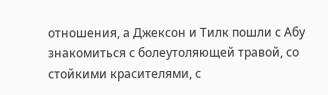отношения, а Джексон и Тилк пошли с Абу знакомиться с болеутоляющей травой, со стойкими красителями, с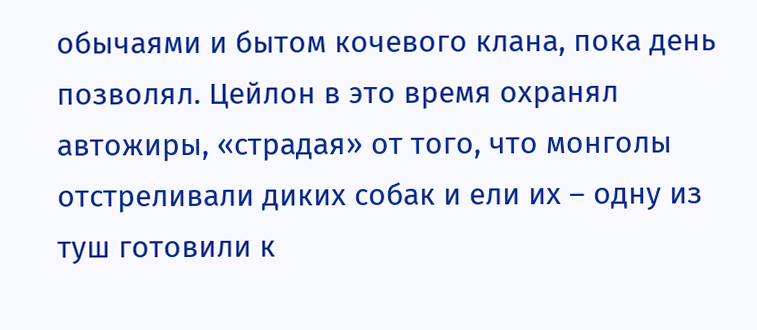обычаями и бытом кочевого клана, пока день позволял. Цейлон в это время охранял автожиры, «страдая» от того, что монголы отстреливали диких собак и ели их – одну из туш готовили к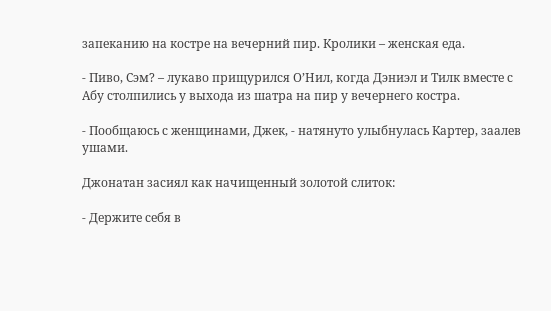запеканию на костре на вечерний пир. Кролики – женская еда.

- Пиво, Сэм? – лукаво прищурился О’Нил, когда Дэниэл и Тилк вместе с Абу столпились у выхода из шатра на пир у вечернего костра.

- Пообщаюсь с женщинами, Джек, - натянуто улыбнулась Картер, заалев ушами.

Джонатан засиял как начищенный золотой слиток:

- Держите себя в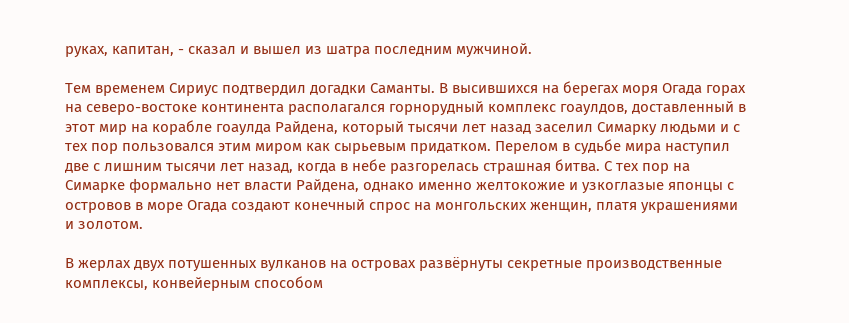руках, капитан, - сказал и вышел из шатра последним мужчиной.

Тем временем Сириус подтвердил догадки Саманты. В высившихся на берегах моря Огада горах на северо-востоке континента располагался горнорудный комплекс гоаулдов, доставленный в этот мир на корабле гоаулда Райдена, который тысячи лет назад заселил Симарку людьми и с тех пор пользовался этим миром как сырьевым придатком. Перелом в судьбе мира наступил две с лишним тысячи лет назад, когда в небе разгорелась страшная битва. С тех пор на Симарке формально нет власти Райдена, однако именно желтокожие и узкоглазые японцы с островов в море Огада создают конечный спрос на монгольских женщин, платя украшениями и золотом.

В жерлах двух потушенных вулканов на островах развёрнуты секретные производственные комплексы, конвейерным способом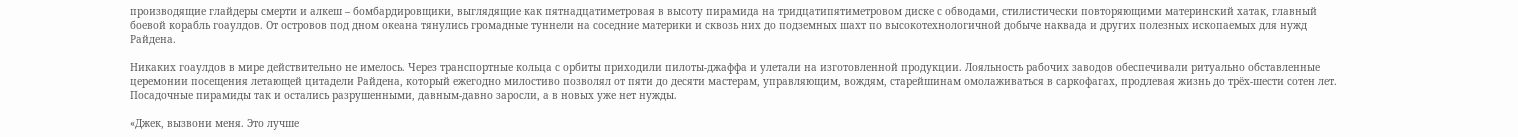производящие глайдеры смерти и алкеш – бомбардировщики, выглядящие как пятнадцатиметровая в высоту пирамида на тридцатипятиметровом диске с обводами, стилистически повторяющими материнский хатак, главный боевой корабль гоаулдов. От островов под дном океана тянулись громадные туннели на соседние материки и сквозь них до подземных шахт по высокотехнологичной добыче наквада и других полезных ископаемых для нужд Райдена.

Никаких гоаулдов в мире действительно не имелось. Через транспортные кольца с орбиты приходили пилоты-джаффа и улетали на изготовленной продукции. Лояльность рабочих заводов обеспечивали ритуально обставленные церемонии посещения летающей цитадели Райдена, который ежегодно милостиво позволял от пяти до десяти мастерам, управляющим, вождям, старейшинам омолаживаться в саркофагах, продлевая жизнь до трёх-шести сотен лет. Посадочные пирамиды так и остались разрушенными, давным-давно заросли, а в новых уже нет нужды.

«Джек, вызвони меня. Это лучше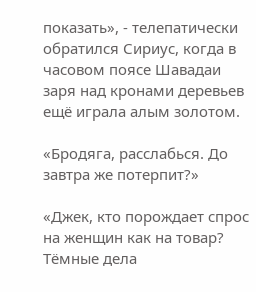показать», - телепатически обратился Сириус, когда в часовом поясе Шавадаи заря над кронами деревьев ещё играла алым золотом.

«Бродяга, расслабься. До завтра же потерпит?»

«Джек, кто порождает спрос на женщин как на товар? Тёмные дела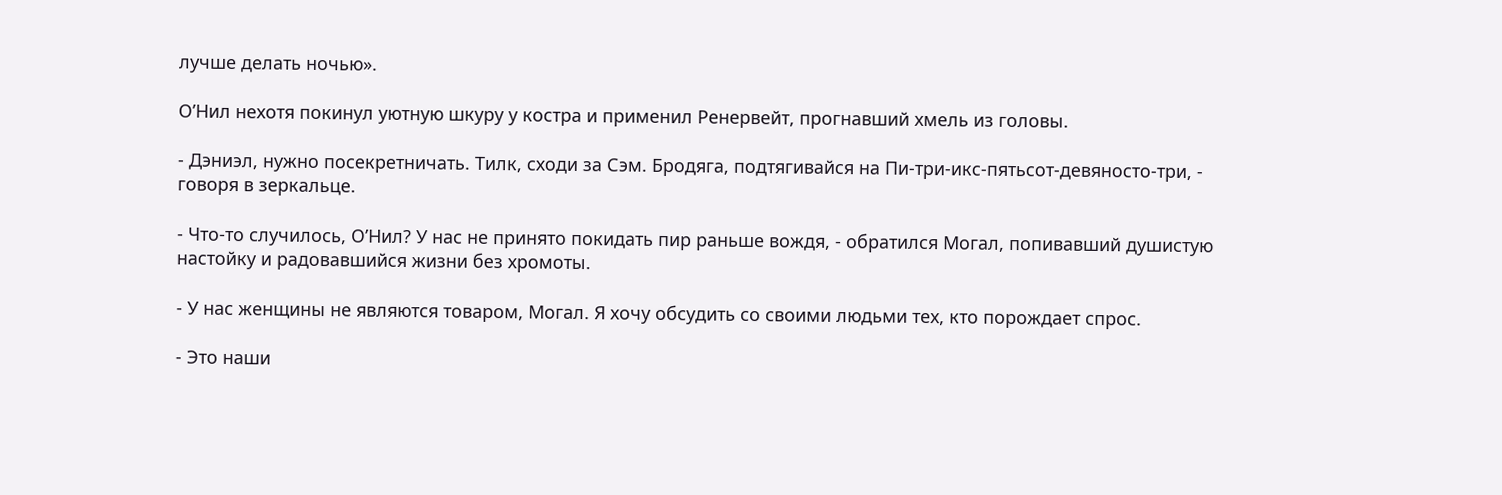лучше делать ночью».

О’Нил нехотя покинул уютную шкуру у костра и применил Ренервейт, прогнавший хмель из головы.

- Дэниэл, нужно посекретничать. Тилк, сходи за Сэм. Бродяга, подтягивайся на Пи-три-икс-пятьсот-девяносто-три, - говоря в зеркальце.

- Что-то случилось, О’Нил? У нас не принято покидать пир раньше вождя, - обратился Могал, попивавший душистую настойку и радовавшийся жизни без хромоты.

- У нас женщины не являются товаром, Могал. Я хочу обсудить со своими людьми тех, кто порождает спрос.

- Это наши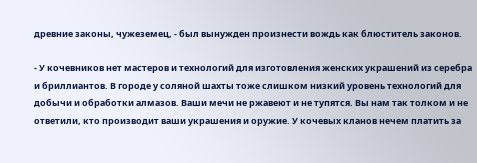древние законы, чужеземец, - был вынужден произнести вождь как блюститель законов.

- У кочевников нет мастеров и технологий для изготовления женских украшений из серебра и бриллиантов. В городе у соляной шахты тоже слишком низкий уровень технологий для добычи и обработки алмазов. Ваши мечи не ржавеют и не тупятся. Вы нам так толком и не ответили, кто производит ваши украшения и оружие. У кочевых кланов нечем платить за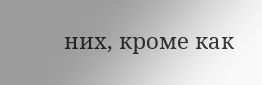них, кроме как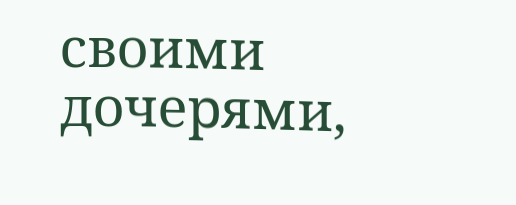своими дочерями,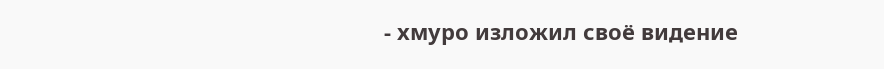- хмуро изложил своё видение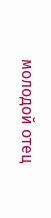молодой отец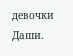девочки Даши.